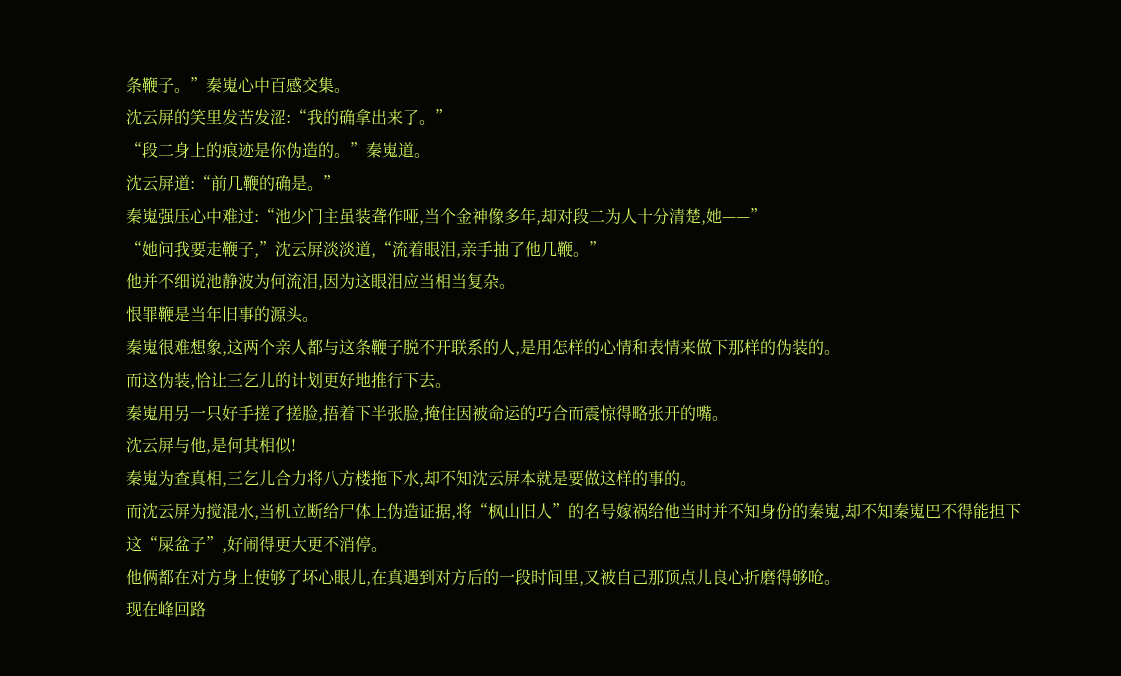条鞭子。”秦嵬心中百感交集。
沈云屏的笑里发苦发涩:“我的确拿出来了。”
“段二身上的痕迹是你伪造的。”秦嵬道。
沈云屏道:“前几鞭的确是。”
秦嵬强压心中难过:“池少门主虽装聋作哑,当个金神像多年,却对段二为人十分清楚,她——”
“她问我要走鞭子,”沈云屏淡淡道,“流着眼泪,亲手抽了他几鞭。”
他并不细说池静波为何流泪,因为这眼泪应当相当复杂。
恨罪鞭是当年旧事的源头。
秦嵬很难想象,这两个亲人都与这条鞭子脱不开联系的人,是用怎样的心情和表情来做下那样的伪装的。
而这伪装,恰让三乞儿的计划更好地推行下去。
秦嵬用另一只好手搓了搓脸,捂着下半张脸,掩住因被命运的巧合而震惊得略张开的嘴。
沈云屏与他,是何其相似!
秦嵬为查真相,三乞儿合力将八方楼拖下水,却不知沈云屏本就是要做这样的事的。
而沈云屏为搅混水,当机立断给尸体上伪造证据,将“枫山旧人”的名号嫁祸给他当时并不知身份的秦嵬,却不知秦嵬巴不得能担下这“屎盆子”,好闹得更大更不消停。
他俩都在对方身上使够了坏心眼儿,在真遇到对方后的一段时间里,又被自己那顶点儿良心折磨得够呛。
现在峰回路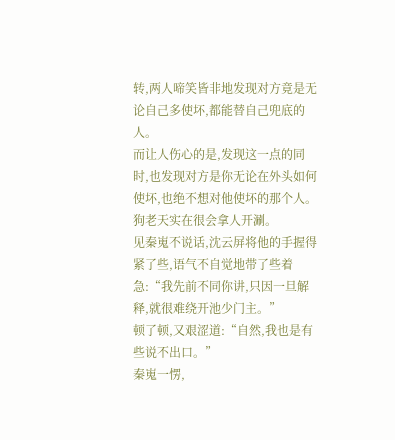转,两人啼笑皆非地发现对方竟是无论自己多使坏,都能替自己兜底的人。
而让人伤心的是,发现这一点的同时,也发现对方是你无论在外头如何使坏,也绝不想对他使坏的那个人。
狗老天实在很会拿人开涮。
见秦嵬不说话,沈云屏将他的手握得紧了些,语气不自觉地带了些着急:“我先前不同你讲,只因一旦解释,就很难绕开池少门主。”
顿了顿,又艰涩道:“自然,我也是有些说不出口。”
秦嵬一愣,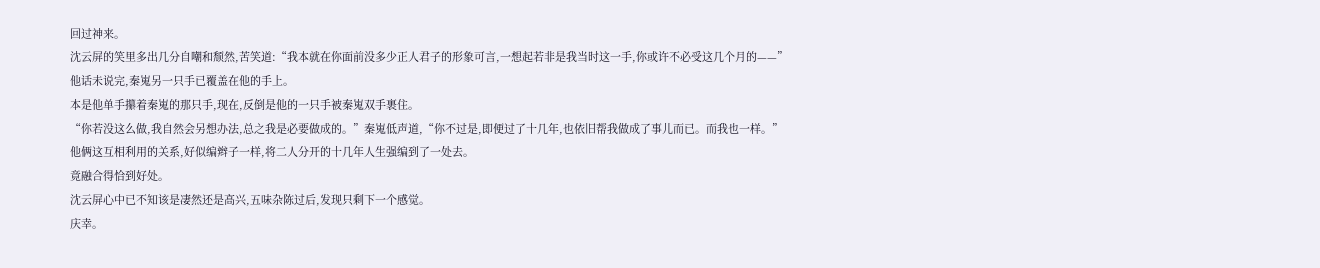回过神来。
沈云屏的笑里多出几分自嘲和颓然,苦笑道:“我本就在你面前没多少正人君子的形象可言,一想起若非是我当时这一手,你或许不必受这几个月的——”
他话未说完,秦嵬另一只手已覆盖在他的手上。
本是他单手攥着秦嵬的那只手,现在,反倒是他的一只手被秦嵬双手裹住。
“你若没这么做,我自然会另想办法,总之我是必要做成的。”秦嵬低声道,“你不过是,即便过了十几年,也依旧帮我做成了事儿而已。而我也一样。”
他俩这互相利用的关系,好似编辫子一样,将二人分开的十几年人生强编到了一处去。
竟融合得恰到好处。
沈云屏心中已不知该是凄然还是高兴,五味杂陈过后,发现只剩下一个感觉。
庆幸。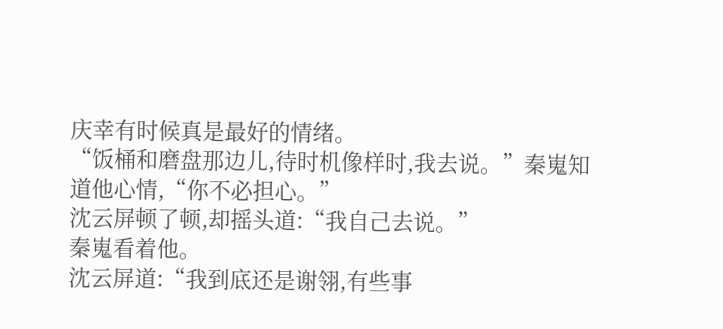庆幸有时候真是最好的情绪。
“饭桶和磨盘那边儿,待时机像样时,我去说。”秦嵬知道他心情,“你不必担心。”
沈云屏顿了顿,却摇头道:“我自己去说。”
秦嵬看着他。
沈云屏道:“我到底还是谢翎,有些事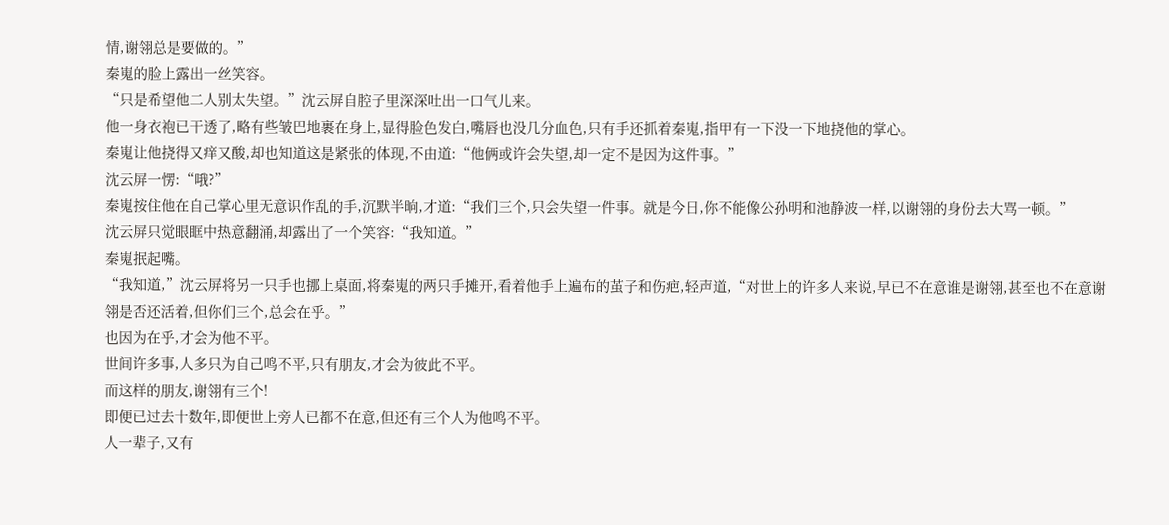情,谢翎总是要做的。”
秦嵬的脸上露出一丝笑容。
“只是希望他二人别太失望。”沈云屏自腔子里深深吐出一口气儿来。
他一身衣袍已干透了,略有些皱巴地裹在身上,显得脸色发白,嘴唇也没几分血色,只有手还抓着秦嵬,指甲有一下没一下地挠他的掌心。
秦嵬让他挠得又痒又酸,却也知道这是紧张的体现,不由道:“他俩或许会失望,却一定不是因为这件事。”
沈云屏一愣:“哦?”
秦嵬按住他在自己掌心里无意识作乱的手,沉默半晌,才道:“我们三个,只会失望一件事。就是今日,你不能像公孙明和池静波一样,以谢翎的身份去大骂一顿。”
沈云屏只觉眼眶中热意翻涌,却露出了一个笑容:“我知道。”
秦嵬抿起嘴。
“我知道,”沈云屏将另一只手也挪上桌面,将秦嵬的两只手摊开,看着他手上遍布的茧子和伤疤,轻声道,“对世上的许多人来说,早已不在意谁是谢翎,甚至也不在意谢翎是否还活着,但你们三个,总会在乎。”
也因为在乎,才会为他不平。
世间许多事,人多只为自己鸣不平,只有朋友,才会为彼此不平。
而这样的朋友,谢翎有三个!
即便已过去十数年,即便世上旁人已都不在意,但还有三个人为他鸣不平。
人一辈子,又有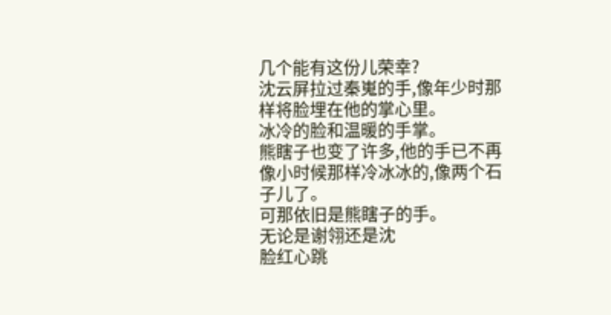几个能有这份儿荣幸?
沈云屏拉过秦嵬的手,像年少时那样将脸埋在他的掌心里。
冰冷的脸和温暖的手掌。
熊瞎子也变了许多,他的手已不再像小时候那样冷冰冰的,像两个石子儿了。
可那依旧是熊瞎子的手。
无论是谢翎还是沈
脸红心跳